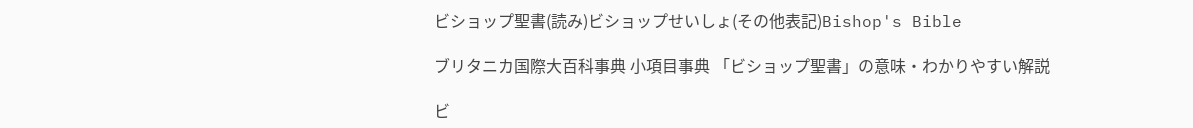ビショップ聖書(読み)ビショップせいしょ(その他表記)Bishop's Bible

ブリタニカ国際大百科事典 小項目事典 「ビショップ聖書」の意味・わかりやすい解説

ビ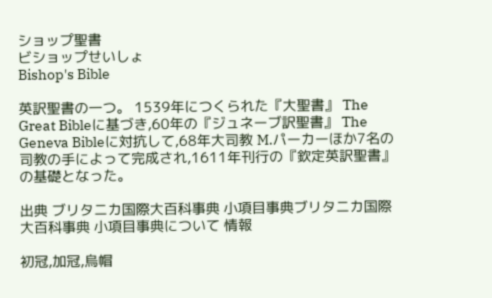ショップ聖書
ビショップせいしょ
Bishop's Bible

英訳聖書の一つ。 1539年につくられた『大聖書』 The Great Bibleに基づき,60年の『ジュネーブ訳聖書』 The Geneva Bibleに対抗して,68年大司教 M.パーカーほか7名の司教の手によって完成され,1611年刊行の『欽定英訳聖書』の基礎となった。

出典 ブリタニカ国際大百科事典 小項目事典ブリタニカ国際大百科事典 小項目事典について 情報

初冠,加冠,烏帽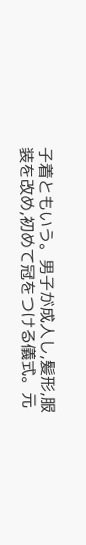子着ともいう。男子が成人し,髪形,服装を改め,初めて冠をつける儀式。元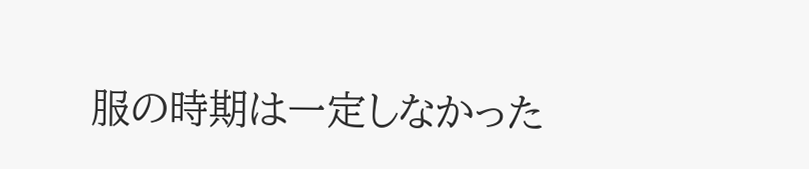服の時期は一定しなかった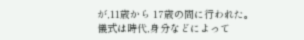が,11歳から 17歳の間に行われた。儀式は時代,身分などによって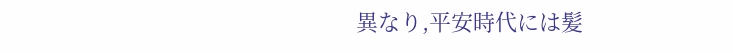異なり,平安時代には髪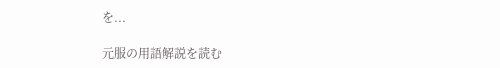を...

元服の用語解説を読む